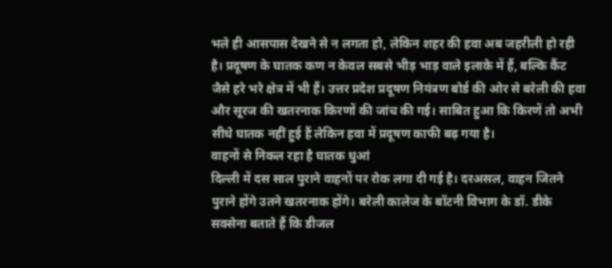भले ही आसपास देखने से न लगता हो, लेकिन शहर की हवा अब जहरीली हो रही है। प्रदूषण के घातक कण न केवल सबसे भीड़ भाड़ वाले इलाके में हैं, बल्कि कैंट जैसे हरे भरे क्षेत्र में भी हैं। उत्तर प्रदेश प्रदूषण नियंत्रण बोर्ड की ओर से बरेली की हवा और सूरज की खतरनाक किरणों की जांच की गई। साबित हुआ कि किरणें तो अभी सीधे घातक नहीं हुई हैं लेकिन हवा में प्रदूषण काफी बढ़ गया है।
वाहनों से निकल रहा है घातक धुआं
दिल्ली में दस साल पुराने वाहनों पर रोक लगा दी गई है। दरअसल, वाहन जितने पुराने होंगे उतने खतरनाक होंगे। बरेली कालेज के बॉटनी विभाग के डॉ. डीके सक्सेना बताते हैं कि डीजल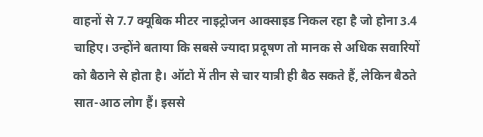वाहनों से 7.7 क्यूबिक मीटर नाइट्रोजन आक्साइड निकल रहा है जो होना 3.4 चाहिए। उन्होंने बताया कि सबसे ज्यादा प्रदूषण तो मानक से अधिक सवारियों को बैठाने से होता है। ऑटो में तीन से चार यात्री ही बैठ सकते हैं, लेकिन बैठते सात-आठ लोग हैं। इससे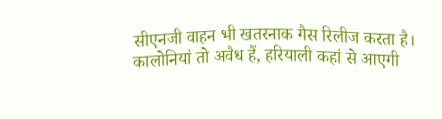सीएनजी वाहन भी खतरनाक गैस रिलीज करता है।
कालोनियां तो अवैध हैं, हरियाली कहां से आएगी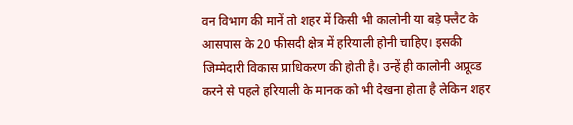वन विभाग की मानें तो शहर में किसी भी कालोनी या बड़े फ्लैट के आसपास के 20 फीसदी क्षेत्र में हरियाली होनी चाहिए। इसकी जिम्मेदारी विकास प्राधिकरण की होती है। उन्हें ही कालोनी अप्रूव्ड करने से पहले हरियाली के मानक को भी देखना होता है लेकिन शहर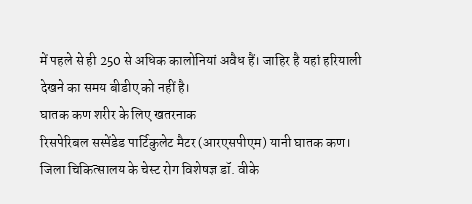में पहले से ही 250 से अधिक कालोनियां अवैध हैं। जाहिर है यहां हरियाली देखने का समय बीडीए को नहीं है।
घातक कण शरीर के लिए खतरनाक
रिसपेरिबल सस्पेंडेड पार्टिकुलेट मैटर (आरएसपीएम) यानी घातक कण। जिला चिकित्सालय के चेस्ट रोग विशेषज्ञ डॉ. वीके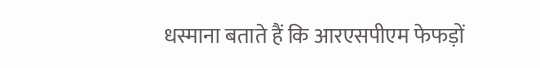धस्माना बताते हैं कि आरएसपीएम फेफड़ों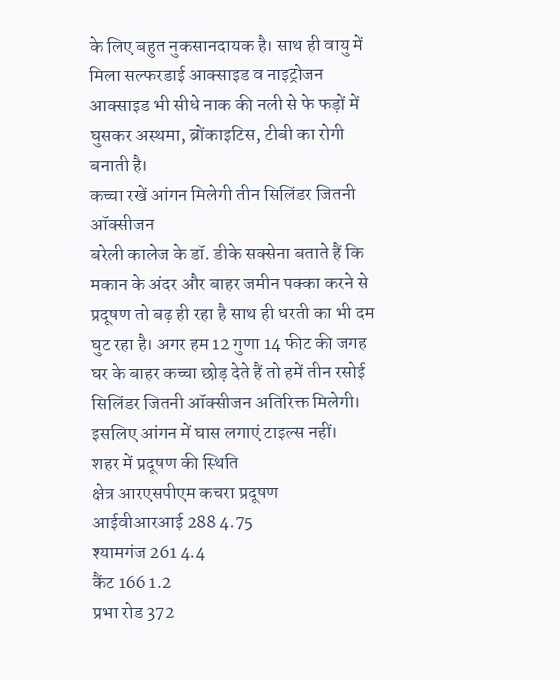के लिए बहुत नुकसानदायक है। साथ ही वायु में मिला सल्फरडाई आक्साइड व नाइट्रोजन आक्साइड भी सीधे नाक की नली से फे फड़ों में घुसकर अस्थमा, ब्रोंकाइटिस, टीबी का रोगी बनाती है।
कच्चा रखें आंगन मिलेगी तीन सिलिंडर जितनी ऑक्सीजन
बरेली कालेज के डॉ. डीके सक्सेना बताते हैं कि मकान के अंदर और बाहर जमीन पक्का करने से प्रदूषण तो बढ़ ही रहा है साथ ही धरती का भी दम घुट रहा है। अगर हम 12 गुणा 14 फीट की जगह घर के बाहर कच्चा छोड़ देते हैं तो हमें तीन रसोई सिलिंडर जितनी ऑक्सीजन अतिरिक्त मिलेगी। इसलिए आंगन में घास लगाएं टाइल्स नहीं।
शहर में प्रदूषण की स्थिति
क्षेत्र आरएसपीएम कचरा प्रदूषण
आईवीआरआई 288 4.75
श्यामगंज 261 4.4
कैंट 166 1.2
प्रभा रोड 372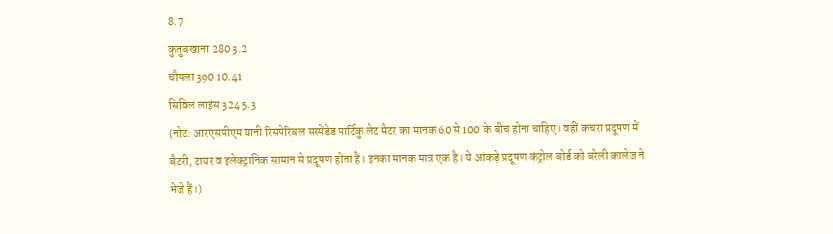8.7
कुतुबखाना 280 3.2
चौपला 390 10.41
सिविल लाइंस 324 5.3
(नोट: आरएसपीएम यानी रिसपेरिबल सस्पेंडेड पार्टिकु लेट मैटर का मानक 60 से 100 के बीच होना चाहिए। वहीं कचरा प्रदूषण में बैटरी, टायर व इलेक्ट्रानिक सामान से प्रदूषण होता है। इनका मानक मात्र एक है। ये आंकड़े प्रदूषण कंट्रोल बोर्ड को बरेली कालेज ने भेजे हैं।)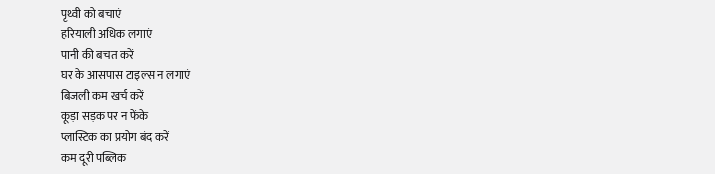पृथ्वी को बचाएं
हरियाली अधिक लगाएं
पानी की बचत करें
घर के आसपास टाइल्स न लगाएं
बिजली कम खर्च करें
कूड़ा सड़क पर न फेंके
प्लास्टिक का प्रयोग बंद करें
कम दूरी पब्लिक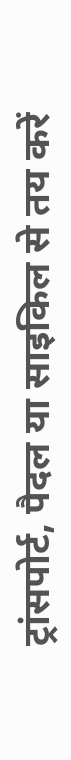ट्रांसपोर्ट, पैदल या साइकिल से तय करें